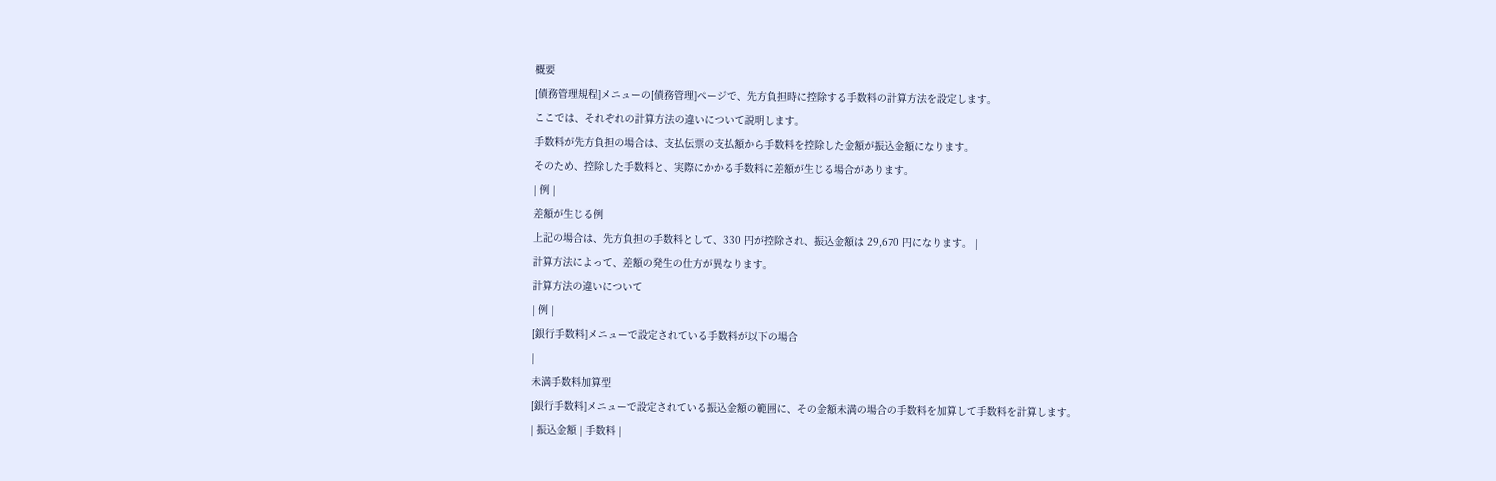概要
[債務管理規程]メニューの[債務管理]ページで、先方負担時に控除する手数料の計算方法を設定します。
ここでは、それぞれの計算方法の違いについて説明します。
手数料が先方負担の場合は、支払伝票の支払額から手数料を控除した金額が振込金額になります。
そのため、控除した手数料と、実際にかかる手数料に差額が生じる場合があります。
| 例 |
差額が生じる例
上記の場合は、先方負担の手数料として、330 円が控除され、振込金額は 29,670 円になります。 |
計算方法によって、差額の発生の仕方が異なります。
計算方法の違いについて
| 例 |
[銀行手数料]メニューで設定されている手数料が以下の場合
|
未満手数料加算型
[銀行手数料]メニューで設定されている振込金額の範囲に、その金額未満の場合の手数料を加算して手数料を計算します。
| 振込金額 | 手数料 |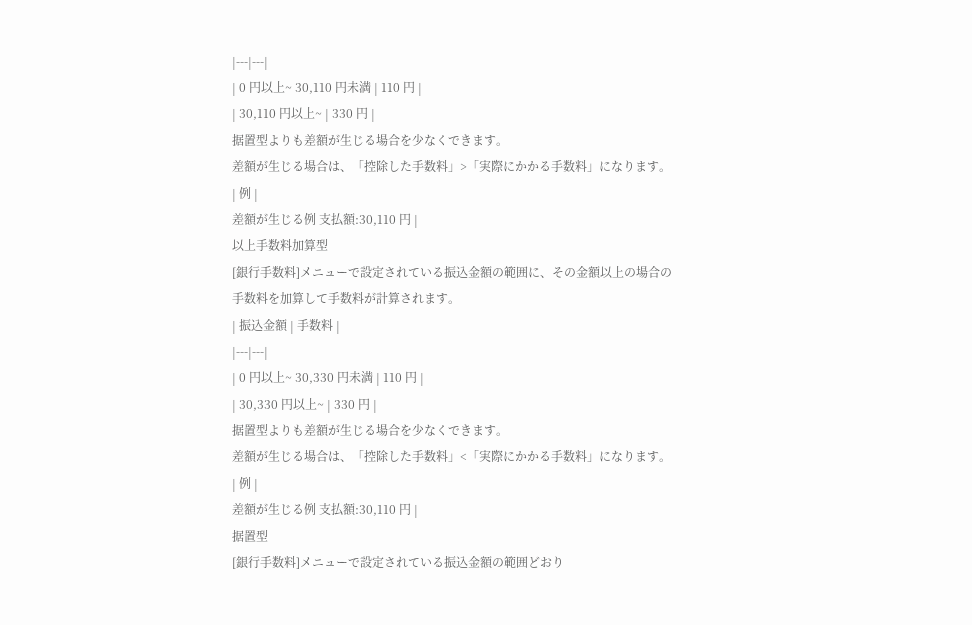|---|---|
| 0 円以上~ 30,110 円未満 | 110 円 |
| 30,110 円以上~ | 330 円 |
据置型よりも差額が生じる場合を少なくできます。
差額が生じる場合は、「控除した手数料」>「実際にかかる手数料」になります。
| 例 |
差額が生じる例 支払額:30,110 円 |
以上手数料加算型
[銀行手数料]メニューで設定されている振込金額の範囲に、その金額以上の場合の手数料を加算して手数料が計算されます。
| 振込金額 | 手数料 |
|---|---|
| 0 円以上~ 30,330 円未満 | 110 円 |
| 30,330 円以上~ | 330 円 |
据置型よりも差額が生じる場合を少なくできます。
差額が生じる場合は、「控除した手数料」<「実際にかかる手数料」になります。
| 例 |
差額が生じる例 支払額:30,110 円 |
据置型
[銀行手数料]メニューで設定されている振込金額の範囲どおり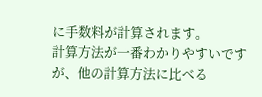に手数料が計算されます。
計算方法が一番わかりやすいですが、他の計算方法に比べる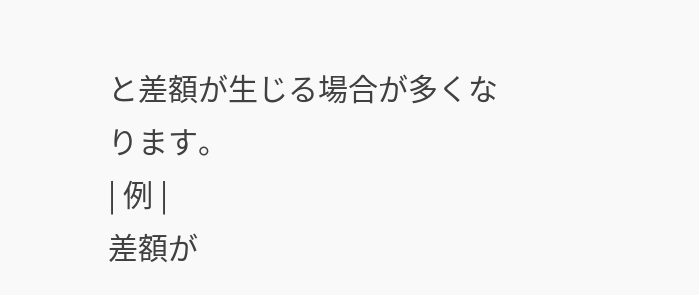と差額が生じる場合が多くなります。
| 例 |
差額が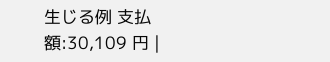生じる例 支払額:30,109 円 |